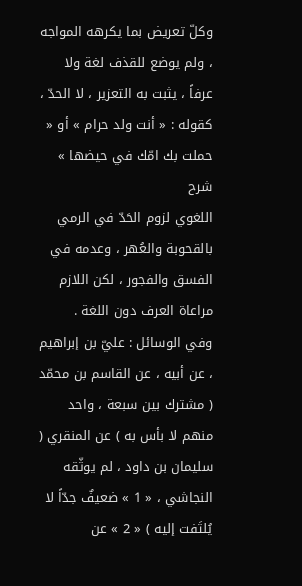وكلّ تعريض بما يكرهه المواجه ، ولم يوضع للقذف لغة ولا عرفاً ، يثبت به التعزير ، لا الحدّ ، كقوله : « أنت ولد حرام » أو « حملت بك امّك في حيضها »
شرح
اللغوي لزوم الحَدّ في الرمي بالقحوبة والعُهر ، وعدمه في الفسق والفجور ، لكن اللازم مراعاة العرف دون اللغة .
وفي الوسائل : عليّ بن إبراهيم ، عن أبيه ، عن القاسم بن محمّد ( مشترك بين سبعة ، واحد منهم لا بأس به ) عن المنقري ( سليمان بن داود ، لم يوثّقه النجاشي ، « 1 » ضعيفٌ جدّاً لا يُلتَفت إليه ) « 2 » عن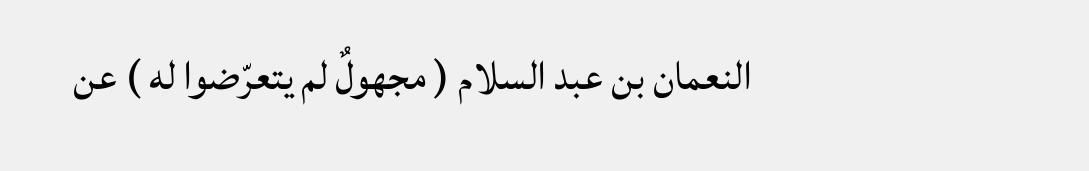النعمان بن عبد السلام ( مجهولٌ لم يتعرّضوا له ) عن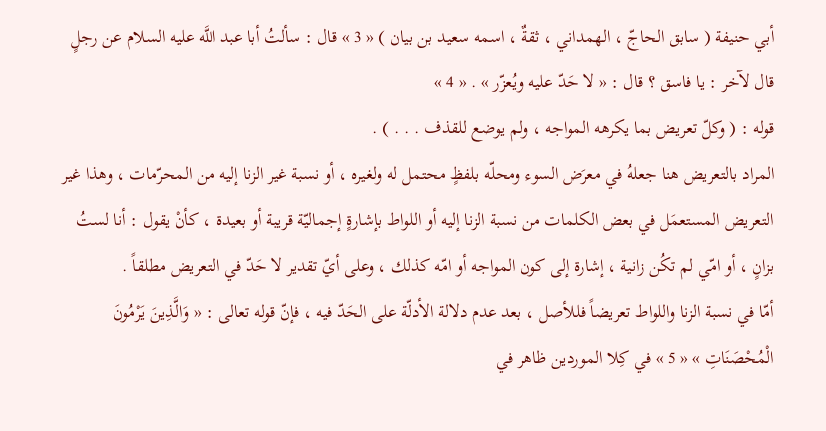أبي حنيفة ( سابق الحاجّ ، الهمداني ، ثقةٌ ، اسمه سعيد بن بيان ) « 3 » قال : سألتُ أبا عبد اللَّه عليه السلام عن رجلٍ قال لآخر : يا فاسق ؟ قال : « لا حَدّ عليه ويُعزّر » . « 4 »
قوله : ( وكلّ تعريض بما يكرهه المواجه ، ولم يوضع للقذف . . . ) .
المراد بالتعريض هنا جعلهُ في معرَض السوء ومحلّه بلفظٍ محتمل له ولغيره ، أو نسبة غير الزنا إليه من المحرّمات ، وهذا غير التعريض المستعمَل في بعض الكلمات من نسبة الزنا إليه أو اللواط بإشارةٍ إجماليّة قريبة أو بعيدة ، كأنْ يقول : أنا لستُ بزانٍ ، أو امّي لم تكُن زانية ، إشارة إلى كون المواجه أو امّه كذلك ، وعلى أيّ تقدير لا حَدّ في التعريض مطلقاً .
أمّا في نسبة الزنا واللواط تعريضاً فللأصل ، بعد عدم دلالة الأدلّة على الحَدّ فيه ، فإنّ قوله تعالى : « وَالَّذِينَ يَرْمُونَ الْمُحْصَنَاتِ » « 5 » في كِلا الموردين ظاهر في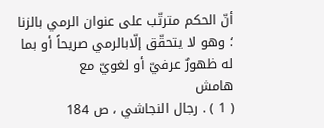أنّ الحكم مترتّب على عنوان الرمي بالزنا ؛ وهو لا يتحقّق إلّابالرمي صريحاً أو بما له ظهورٌ عرفيّ أو لغويّ مع
هامش
( 1 ) . رجال النجاشي ، ص 184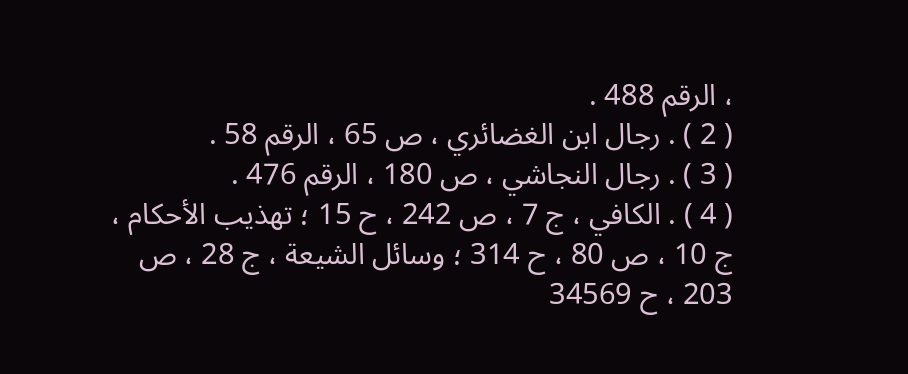، الرقم 488 .
( 2 ) . رجال ابن الغضائري ، ص 65 ، الرقم 58 .
( 3 ) . رجال النجاشي ، ص 180 ، الرقم 476 .
( 4 ) . الكافي ، ج 7 ، ص 242 ، ح 15 ؛ تهذيب الأحكام ، ج 10 ، ص 80 ، ح 314 ؛ وسائل الشيعة ، ج 28 ، ص 203 ، ح 34569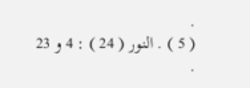.
( 5 ) . النور ( 24 ) : 4 و 23 .